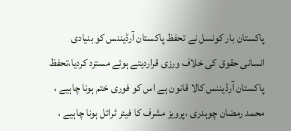پاکستان بار کونسل نے تحفظ پاکستان آرڈیننس کو بنیادی انسانی حقوق کی خلاف ورزی قراردیتے ہوئے مسترد کردیا،تحفظ پاکستان آرڈیننس کالا قانون ہے اس کو فوری ختم ہونا چاہیے ، محمد رمضان چوہدری ،پرویز مشرف کا فیئر ٹرائل ہونا چاہیے ،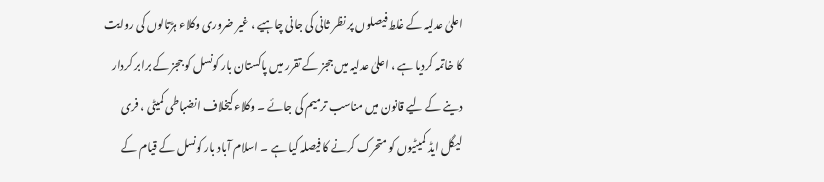اعلیٰ عدلیہ کے غلط فیصلوں پر نظر ثانی کی جانی چاہیے ، غیر ضروری وکلاء ہڑتالوں کی روایت کا خاتمہ کردیا ہے ، اعلیٰ عدلیہ میں ججز کے تقرر میں پاکستان بار کونسل کو ججز کے برابر کردار دینے کے لیے قانون میں مناسب ترمیم کی جائے ۔ وکلاء کیخلاف انضباطی کمیٹی ، فری لیگل ایڈ کمیٹیوں کو متحرک کرنے کا فیصلہ کیا ہے ۔ اسلام آباد بار کونسل کے قیام کے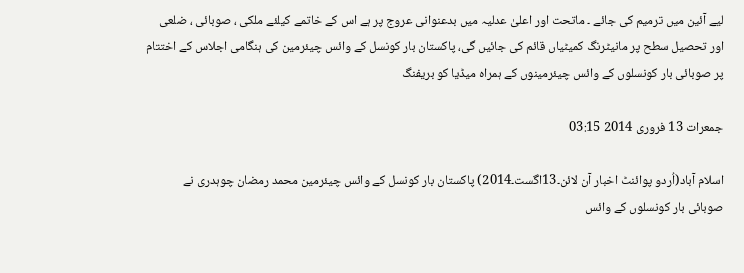لیے آئین میں ترمیم کی جائے ۔ ماتحت اور اعلیٰ عدلیہ میں بدعنوانی عروج پر ہے اس کے خاتمے کیلئے ملکی ، صوبائی ، ضلعی اور تحصیل سطح پر مانیٹرنگ کمیٹیاں قائم کی جائیں گی، پاکستان بار کونسل کے وائس چیئرمین کی ہنگامی اجلاس کے اختتام پر صوبائی بار کونسلوں کے وائس چیئرمینوں کے ہمراہ میڈیا کو بریفنگ

جمعرات 13 فروری 2014 03:15

اسلام آباد(اُردو پوائنٹ اخبار آن لائن۔13اگست۔2014) پاکستان بار کونسل کے وائس چیئرمین محمد رمضان چوہدری نے صوبائی بار کونسلوں کے وائس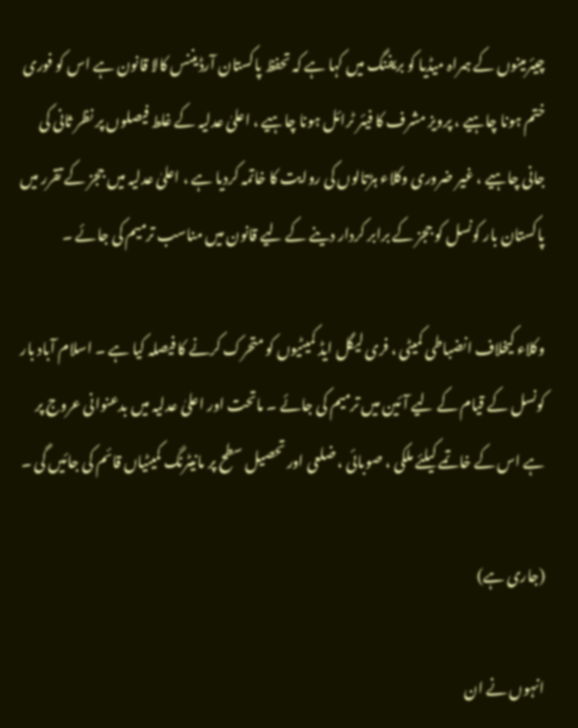چیئرمینوں کے ہمراہ میڈیا کو بریفنگ میں کہا ہے کہ تحفظ پاکستان آرڈیننس کالا قانون ہے اس کو فوری ختم ہونا چاہیے ، پرویز مشرف کا فیئر ٹرائل ہونا چاہیے ، اعلیٰ عدلیہ کے غلط فیصلوں پر نظر ثانی کی جانی چاہیے ، غیر ضروری وکلاء ہڑتالوں کی روایت کا خاتمہ کردیا ہے ، اعلیٰ عدلیہ میں ججز کے تقرر میں پاکستان بار کونسل کو ججز کے برابر کردار دینے کے لیے قانون میں مناسب ترمیم کی جائے ۔

وکلاء کیخلاف انضباطی کمیٹی ، فری لیگل ایڈ کمیٹیوں کو متحرک کرنے کا فیصلہ کیا ہے ۔ اسلام آباد بار کونسل کے قیام کے لیے آئین میں ترمیم کی جائے ۔ ماتحت اور اعلیٰ عدلیہ میں بدعنوانی عروج پر ہے اس کے خاتمے کیلئے ملکی ، صوبائی ، ضلعی اور تحصیل سطح پر مانیٹرنگ کمیٹیاں قائم کی جائیں گی ۔

(جاری ہے)

انہوں نے ان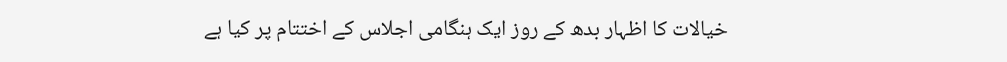خیالات کا اظہار بدھ کے روز ایک ہنگامی اجلاس کے اختتام پر کیا ہے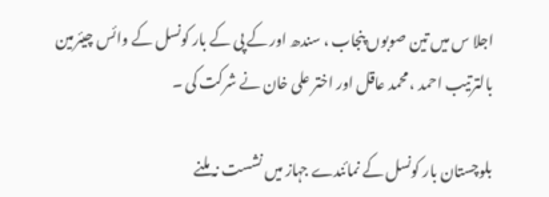اجلا س میں تین صوبوں پنجاب ، سندھ اور کے پی کے بار کونسل کے وائس چیئرمین بالترتیب احمد ، محمد عاقل اور اختر علی خان نے شرکت کی ۔

بلوچستان بار کونسل کے نمائندے جہاز میں نشست نہ ملنے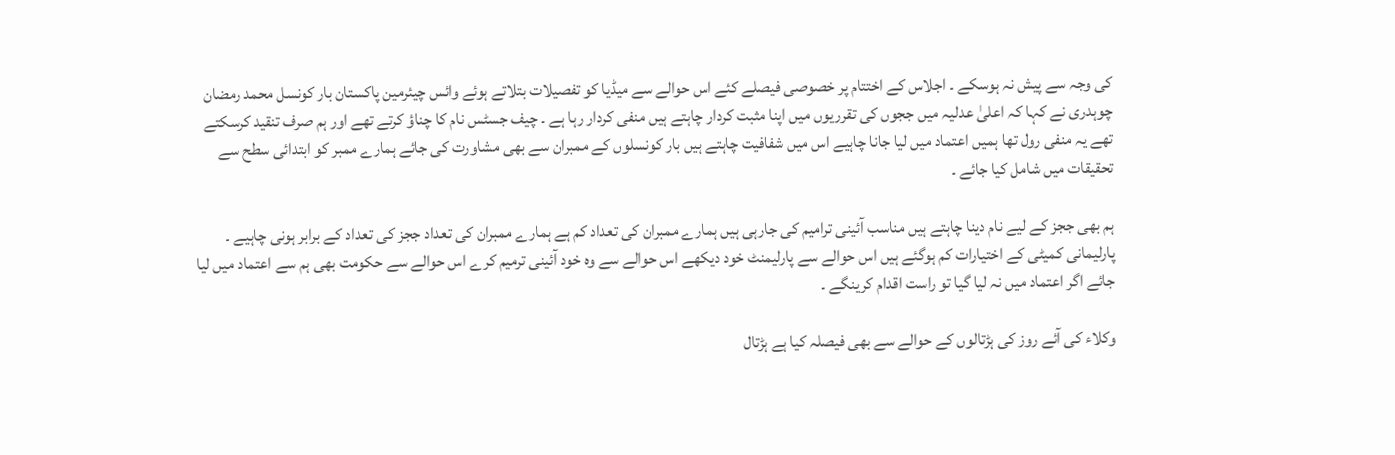کی وجہ سے پیش نہ ہوسکے ۔ اجلاس کے اختتام پر خصوصی فیصلے کئے اس حوالے سے میڈیا کو تفصیلات بتلاتے ہوئے وائس چیئرمین پاکستان بار کونسل محمد رمضان چوہدری نے کہا کہ اعلیٰ عدلیہ میں ججوں کی تقرریوں میں اپنا مثبت کردار چاہتے ہیں منفی کردار رہا ہے ۔ چیف جسٹس نام کا چناؤ کرتے تھے اور ہم صرف تنقید کرسکتے تھے یہ منفی رول تھا ہمیں اعتماد میں لیا جانا چاہیے اس میں شفافیت چاہتے ہیں بار کونسلوں کے ممبران سے بھی مشاورت کی جائے ہمارے ممبر کو ابتدائی سطح سے تحقیقات میں شامل کیا جائے ۔

ہم بھی ججز کے لیے نام دینا چاہتے ہیں مناسب آئینی ترامیم کی جارہی ہیں ہمارے ممبران کی تعداد کم ہے ہمارے ممبران کی تعداد ججز کی تعداد کے برابر ہونی چاہیے ۔ پارلیمانی کمیٹی کے اختیارات کم ہوگئے ہیں اس حوالے سے پارلیمنٹ خود دیکھے اس حوالے سے وہ خود آئینی ترمیم کرے اس حوالے سے حکومت بھی ہم سے اعتماد میں لیا جائے اگر اعتماد میں نہ لیا گیا تو راست اقدام کرینگے ۔

وکلاء کی آئے روز کی ہڑتالوں کے حوالے سے بھی فیصلہ کیا ہے ہڑتال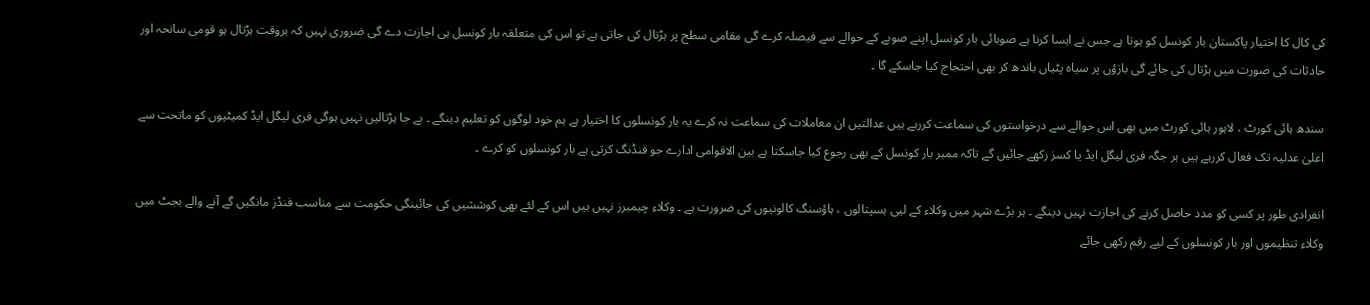کی کال کا اختیار پاکستان بار کونسل کو ہوتا ہے جس نے ایسا کرنا ہے صوبائی بار کونسل اپنے صوبے کے حوالے سے فیصلہ کرے گی مقامی سطح پر ہڑتال کی جاتی ہے تو اس کی متعلقہ بار کونسل ہی اجازت دے گی ضروری نہیں کہ بروقت ہڑتال ہو قومی سانحہ اور حادثات کی صورت میں ہڑتال کی جائے گی بازؤں پر سیاہ پٹیاں باندھ کر بھی احتجاج کیا جاسکے گا ۔

سندھ ہائی کورٹ ، لاہور ہائی کورٹ میں بھی اس حوالے سے درخواستوں کی سماعت کررہے ہیں عدالتیں ان معاملات کی سماعت نہ کرے یہ بار کونسلوں کا اختیار ہے ہم خود لوگوں کو تعلیم دینگے ۔ بے جا ہڑتالیں نہیں ہوگی فری لیگل ایڈ کمیٹیوں کو ماتحت سے اعلیٰ عدلیہ تک فعال کررہے ہیں ہر جگہ فری لیگل ایڈ یا کسز رکھے جائیں گے تاکہ ممبر بار کونسل کے بھی رجوع کیا جاسکتا ہے بین الاقوامی ادارے جو فنڈنگ کرتی ہے بار کونسلوں کو کرے ۔

انفرادی طور پر کسی کو مدد حاصل کرنے کی اجازت نہیں دینگے ۔ ہر بڑے شہر میں وکلاء کے لیی ہسپتالوں ، ہاؤسنگ کالونیوں کی ضرورت ہے ۔ وکلاء چیمبرز نہیں ہیں اس کے لئے بھی کوششیں کی جائینگی حکومت سے مناسب فنڈز مانگیں گے آنے والے بجٹ میں وکلاء تنظیموں اور بار کونسلوں کے لیے رقم رکھی جائے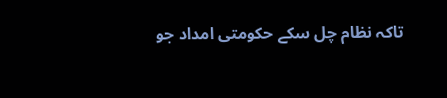تاکہ نظام چل سکے حکومتی امداد جو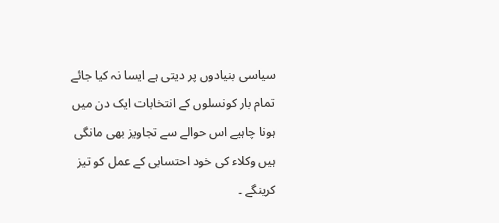سیاسی بنیادوں پر دیتی ہے ایسا نہ کیا جائے تمام بار کونسلوں کے انتخابات ایک دن میں ہونا چاہیے اس حوالے سے تجاویز بھی مانگی ہیں وکلاء کی خود احتسابی کے عمل کو تیز کرینگے ۔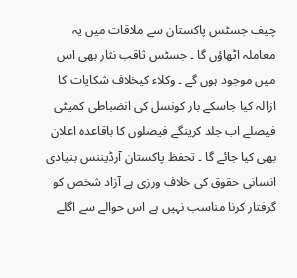چیف جسٹس پاکستان سے ملاقات میں یہ معاملہ اٹھاؤں گا ۔ جسٹس ثاقب نثار بھی اس میں موجود ہوں گے ۔ وکلاء کیخلاف شکایات کا ازالہ کیا جاسکے بار کونسل کی انضباطی کمیٹی فیصلے اب جلد کرینگے فیصلوں کا باقاعدہ اعلان بھی کیا جائے گا ۔ تحفظ پاکستان آرڈیننس بنیادی انسانی حقوق کی خلاف ورزی ہے آزاد شخص کو گرفتار کرنا مناسب نہیں ہے اس حوالے سے اگلے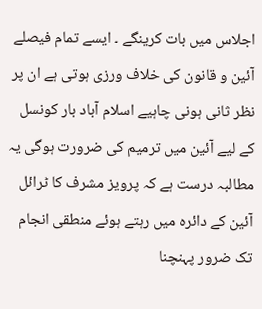اجلاس میں بات کرینگے ۔ ایسے تمام فیصلے آئین و قانون کی خلاف ورزی ہوتی ہے ان پر نظر ثانی ہونی چاہیے اسلام آباد بار کونسل کے لیے آئین میں ترمیم کی ضرورت ہوگی یہ مطالبہ درست ہے کہ پرویز مشرف کا ٹرائل آئین کے دائرہ میں رہتے ہوئے منطقی انجام تک ضرور پہنچنا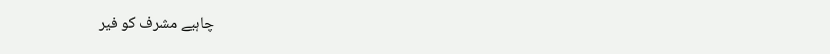چاہیے مشرف کو فیر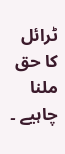ٹرائل کا حق ملنا چاہیے ۔